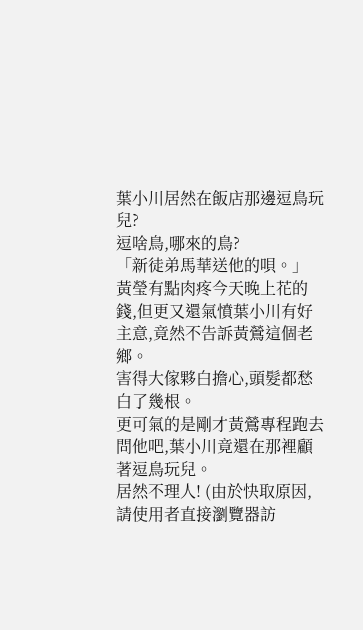葉小川居然在飯店那邊逗鳥玩兒?
逗啥鳥,哪來的鳥?
「新徒弟馬華送他的唄。」
黃瑩有點肉疼今天晚上花的錢,但更又還氣憤葉小川有好主意,竟然不告訴黃鶯這個老鄉。
害得大傢夥白擔心,頭髮都愁白了幾根。
更可氣的是剛才黃鶯專程跑去問他吧,葉小川竟還在那裡顧著逗鳥玩兒。
居然不理人! (由於快取原因,請使用者直接瀏覽器訪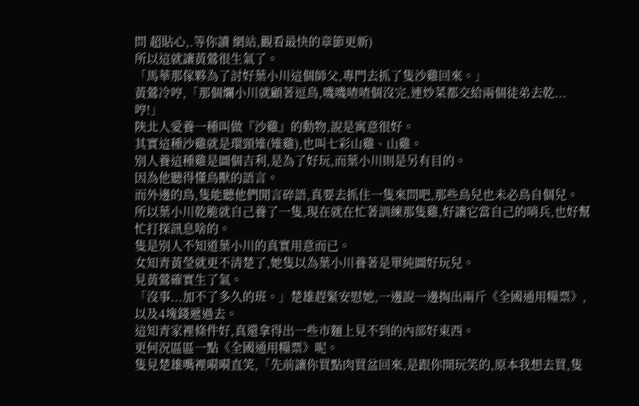問 超貼心,.等你讀 網站,觀看最快的章節更新)
所以這就讓黃鶯很生氣了。
「馬華那傢夥為了討好葉小川這個師父,專門去抓了隻沙雞回來。」
黃鶯冷哼,「那個爛小川就顧著逗鳥,嘰嘰喳喳個沒完,連炒菜都交給兩個徒弟去乾...哼!」
陝北人愛養一種叫做『沙雞』的動物,說是寓意很好。
其實這種沙雞就是環頸雉(雉雞),也叫七彩山雞、山雞。
別人養這種雞是圖個吉利,是為了好玩,而葉小川則是另有目的。
因為他聽得懂鳥獸的語言。
而外邊的鳥,隻能聽他們閒言碎語,真要去抓住一隻來問吧,那些鳥兒也未必鳥自個兒。
所以葉小川乾脆就自己養了一隻,現在就在忙著訓練那隻雞,好讓它當自己的哨兵,也好幫忙打探訊息啥的。
隻是別人不知道葉小川的真實用意而已。
女知青黃瑩就更不清楚了,她隻以為葉小川養著是單純圖好玩兒。
見黃鶯確實生了氣。
「沒事...加不了多久的班。」楚雄趕緊安慰她,一邊說一邊掏出兩斤《全國通用糧票》,以及4塊錢遞過去。
這知青家裡條件好,真還拿得出一些市麵上見不到的內部好東西。
更何況區區一點《全國通用糧票》呢。
隻見楚雄嘴裡嗬嗬直笑,「先前讓你買點肉買盆回來,是跟你開玩笑的,原本我想去買,隻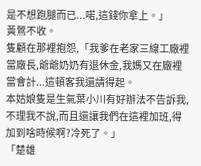是不想跑腿而已...喏,這錢你拿上。」
黃鶯不收。
隻顧在那裡抱怨,「我爹在老家三線工廠裡當廠長,爺爺奶奶有退休金,我媽又在廠裡當會計...這頓客我還請得起。
本姑娘隻是生氣葉小川有好辦法不告訴我,不理我不說,而且還讓我們在這裡加班,得加到啥時候啊?冷死了。」
「楚雄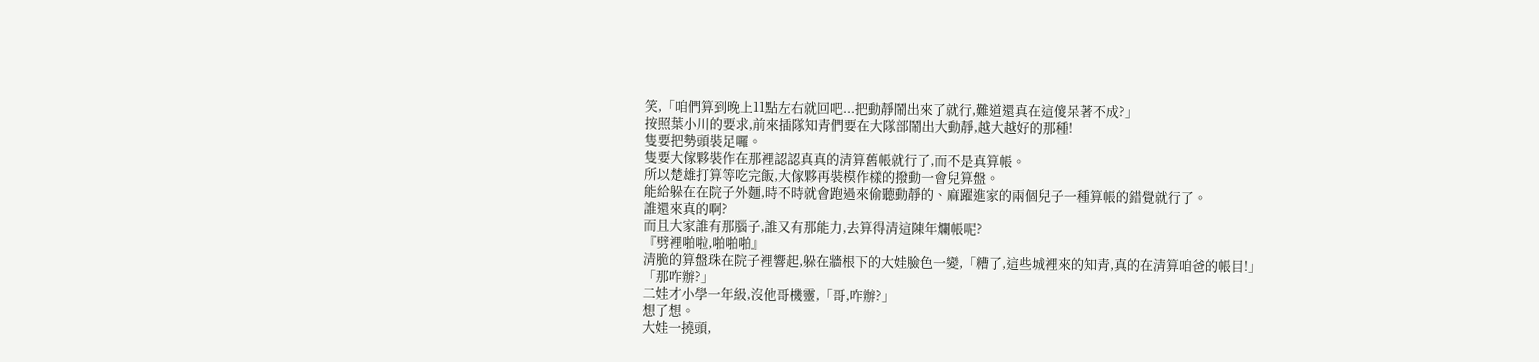笑,「咱們算到晚上11點左右就回吧...把動靜鬧出來了就行,難道還真在這傻呆著不成?」
按照葉小川的要求,前來插隊知青們要在大隊部鬧出大動靜,越大越好的那種!
隻要把勢頭裝足囉。
隻要大傢夥裝作在那裡認認真真的清算舊帳就行了,而不是真算帳。
所以楚雄打算等吃完飯,大傢夥再裝模作樣的撥動一會兒算盤。
能給躲在在院子外麵,時不時就會跑過來偷聽動靜的、麻躍進家的兩個兒子一種算帳的錯覺就行了。
誰還來真的啊?
而且大家誰有那腦子,誰又有那能力,去算得清這陳年爛帳呢?
『劈裡啪啦,啪啪啪』
清脆的算盤珠在院子裡響起,躲在牆根下的大娃臉色一變,「糟了,這些城裡來的知青,真的在清算咱爸的帳目!」
「那咋辦?」
二娃才小學一年級,沒他哥機靈,「哥,咋辦?」
想了想。
大娃一撓頭,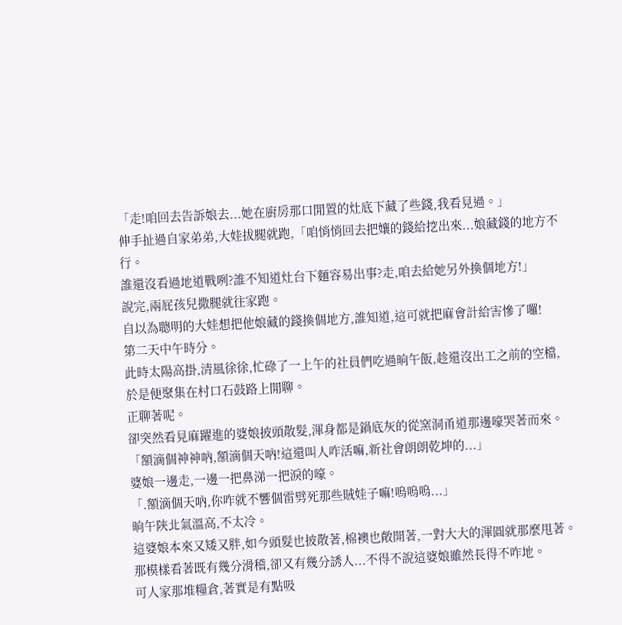「走!咱回去告訴娘去...她在廚房那口閒置的灶底下藏了些錢,我看見過。」
伸手扯過自家弟弟,大娃拔腿就跑,「咱悄悄回去把孃的錢給挖出來...娘藏錢的地方不行。
誰還沒看過地道戰咧?誰不知道灶台下麵容易出事?走,咱去給她另外換個地方!」
說完,兩屁孩兒撒腿就往家跑。
自以為聰明的大娃想把他娘藏的錢換個地方,誰知道,這可就把麻會計給害慘了囉!
第二天中午時分。
此時太陽高掛,清風徐徐,忙碌了一上午的社員們吃過晌午飯,趁還沒出工之前的空檔,於是便聚集在村口石鼓路上閒聊。
正聊著呢。
卻突然看見麻躍進的婆娘披頭散髮,渾身都是鍋底灰的從窯洞甬道那邊嚎哭著而來。
「額滴個神神吶,額滴個天吶!這還叫人咋活嘛,新社會朗朗乾坤的...」
婆娘一邊走,一邊一把鼻涕一把淚的嚎。
「.額滴個天吶,你咋就不響個雷劈死那些賊娃子嘛!嗚嗚嗚...」
晌午陝北氣溫高,不太冷。
這婆娘本來又矮又胖,如今頭髮也披散著,棉襖也敞開著,一對大大的渾圓就那麼甩著。
那模樣看著既有幾分滑稽,卻又有幾分誘人...不得不說這婆娘雖然長得不咋地。
可人家那堆糧倉,著實是有點吸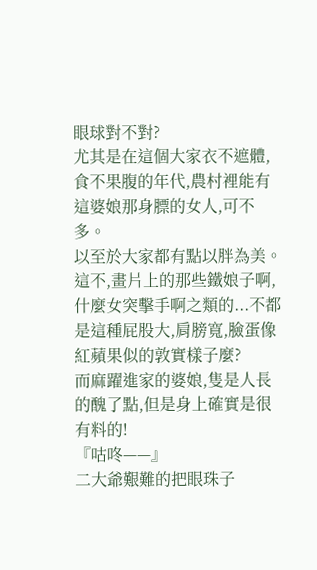眼球對不對?
尤其是在這個大家衣不遮體,食不果腹的年代,農村裡能有這婆娘那身膘的女人,可不多。
以至於大家都有點以胖為美。
這不,畫片上的那些鐵娘子啊,什麼女突擊手啊之類的...不都是這種屁股大,肩膀寬,臉蛋像紅蘋果似的敦實樣子麼?
而麻躍進家的婆娘,隻是人長的醜了點,但是身上確實是很有料的!
『咕咚——』
二大爺艱難的把眼珠子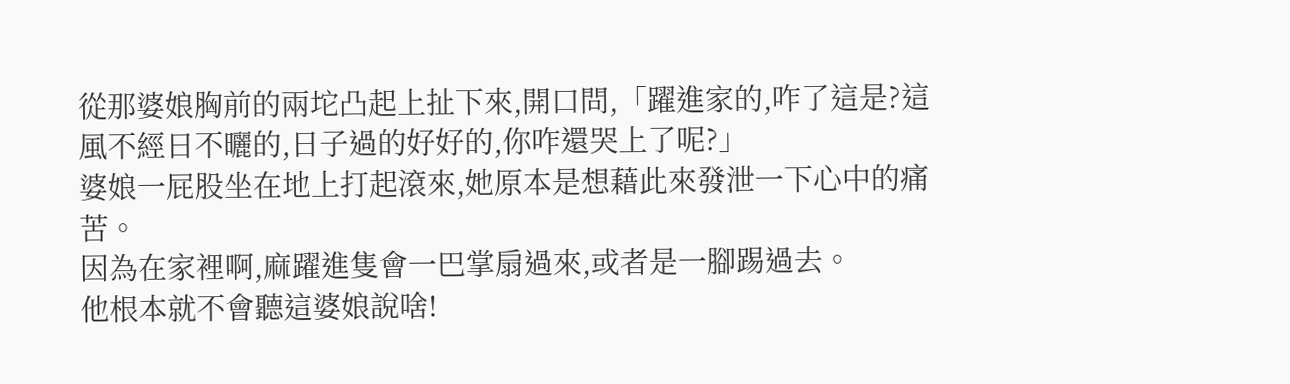從那婆娘胸前的兩坨凸起上扯下來,開口問,「躍進家的,咋了這是?這風不經日不曬的,日子過的好好的,你咋還哭上了呢?」
婆娘一屁股坐在地上打起滾來,她原本是想藉此來發泄一下心中的痛苦。
因為在家裡啊,麻躍進隻會一巴掌扇過來,或者是一腳踢過去。
他根本就不會聽這婆娘說啥!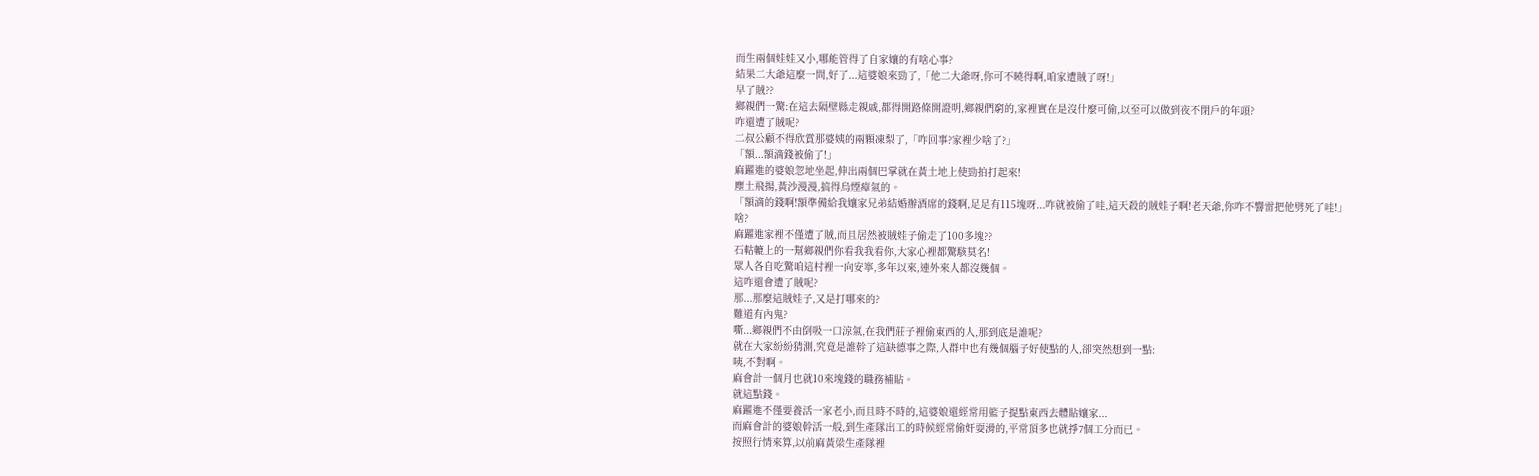而生兩個娃娃又小,哪能管得了自家孃的有啥心事?
結果二大爺這麼一問,好了...這婆娘來勁了,「他二大爺呀,你可不曉得啊,咱家遭賊了呀!」
早了賊??
鄉親們一驚:在這去隔壁縣走親戚,都得開路條開證明,鄉親們窮的,家裡實在是沒什麼可偷,以至可以做到夜不閉戶的年頭?
咋還遭了賊呢?
二叔公顧不得欣賞那婆姨的兩顆凍梨了,「咋回事?家裡少啥了?」
「額...額滴錢被偷了!」
麻躍進的婆娘忽地坐起,伸出兩個巴掌就在黃土地上使勁拍打起來!
塵土飛揚,黃沙漫漫,搞得烏煙瘴氣的。
「額滴的錢啊!額準備給我孃家兄弟結婚辦酒席的錢啊,足足有115塊呀...咋就被偷了哇,這天殺的賊娃子啊!老天爺,你咋不響雷把他劈死了哇!」
啥?
麻躍進家裡不僅遭了賊,而且居然被賊娃子偷走了100多塊??
石軲轆上的一幫鄉親們你看我我看你,大家心裡都驚駭莫名!
眾人各自吃驚咱這村裡一向安寧,多年以來,連外來人都沒幾個。
這咋還會遭了賊呢?
那...那麼這賊娃子,又是打哪來的?
難道有內鬼?
嘶...鄉親們不由倒吸一口涼氣,在我們莊子裡偷東西的人,那到底是誰呢?
就在大家紛紛猜測,究竟是誰幹了這缺德事之際,人群中也有幾個腦子好使點的人,卻突然想到一點:
咦,不對啊。
麻會計一個月也就10來塊錢的職務補貼。
就這點錢。
麻躍進不僅要養活一家老小,而且時不時的,這婆娘還經常用籃子提點東西去體貼孃家...
而麻會計的婆娘幹活一般,到生產隊出工的時候經常偷奸耍滑的,平常頂多也就掙7個工分而已。
按照行情來算,以前麻黃梁生產隊裡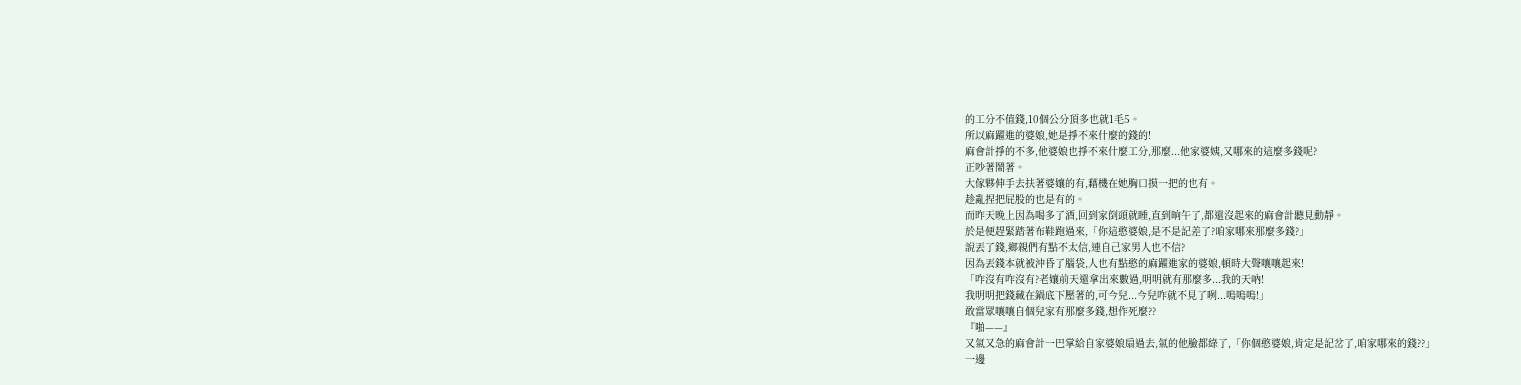的工分不值錢,10個公分頂多也就1毛5。
所以麻躍進的婆娘,她是掙不來什麼的錢的!
麻會計掙的不多,他婆娘也掙不來什麼工分,那麼...他家婆姨,又哪來的這麼多錢呢?
正吵著鬧著。
大傢夥伸手去扶著婆孃的有,藉機在她胸口摸一把的也有。
趁亂捏把屁股的也是有的。
而昨天晚上因為喝多了酒,回到家倒頭就睡,直到晌午了,都還沒起來的麻會計聽見動靜。
於是便趕緊踏著布鞋跑過來,「你這憨婆娘,是不是記差了?咱家哪來那麼多錢?」
說丟了錢,鄉親們有點不太信,連自己家男人也不信?
因為丟錢本就被沖昏了腦袋,人也有點憨的麻躍進家的婆娘,頓時大聲嚷嚷起來!
「咋沒有咋沒有?老孃前天還拿出來數過,明明就有那麼多...我的天吶!
我明明把錢藏在鍋底下壓著的,可今兒...今兒咋就不見了咧...嗚嗚嗚!」
敢當眾嚷嚷自個兒家有那麼多錢,想作死麼??
『啪——』
又氣又急的麻會計一巴掌給自家婆娘扇過去,氣的他臉都綠了,「你個憨婆娘,肯定是記岔了,咱家哪來的錢??」
一邊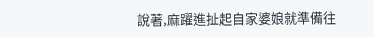說著,麻躍進扯起自家婆娘就準備往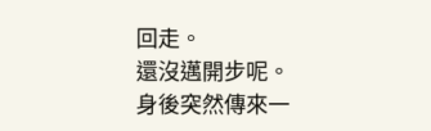回走。
還沒邁開步呢。
身後突然傳來一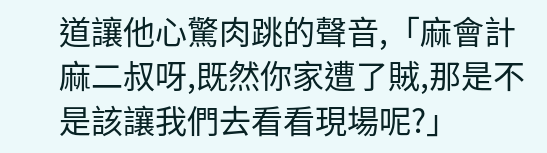道讓他心驚肉跳的聲音,「麻會計麻二叔呀,既然你家遭了賊,那是不是該讓我們去看看現場呢?」